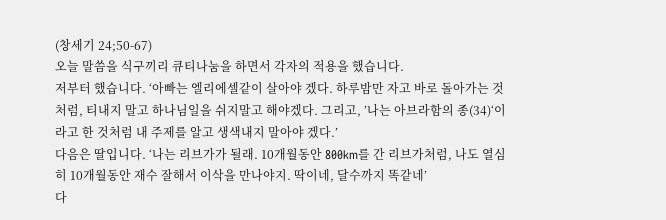(창세기 24;50-67)
오늘 말씀을 식구끼리 큐티나눔을 하면서 각자의 적용을 했습니다.
저부터 했습니다. ‘아빠는 엘리에셀같이 살아야 겠다. 하루밤만 자고 바로 돌아가는 것처럼, 티내지 말고 하나님일을 쉬지말고 해야겠다. 그리고, ’나는 아브라함의 종(34)‘이라고 한 것처럼 내 주제를 알고 생색내지 말아야 겠다.’
다음은 딸입니다. ‘나는 리브가가 될래. 10개월동안 800km를 간 리브가처럼, 나도 열심히 10개월동안 재수 잘해서 이삭을 만나야지. 딱이네, 달수까지 똑같네’
다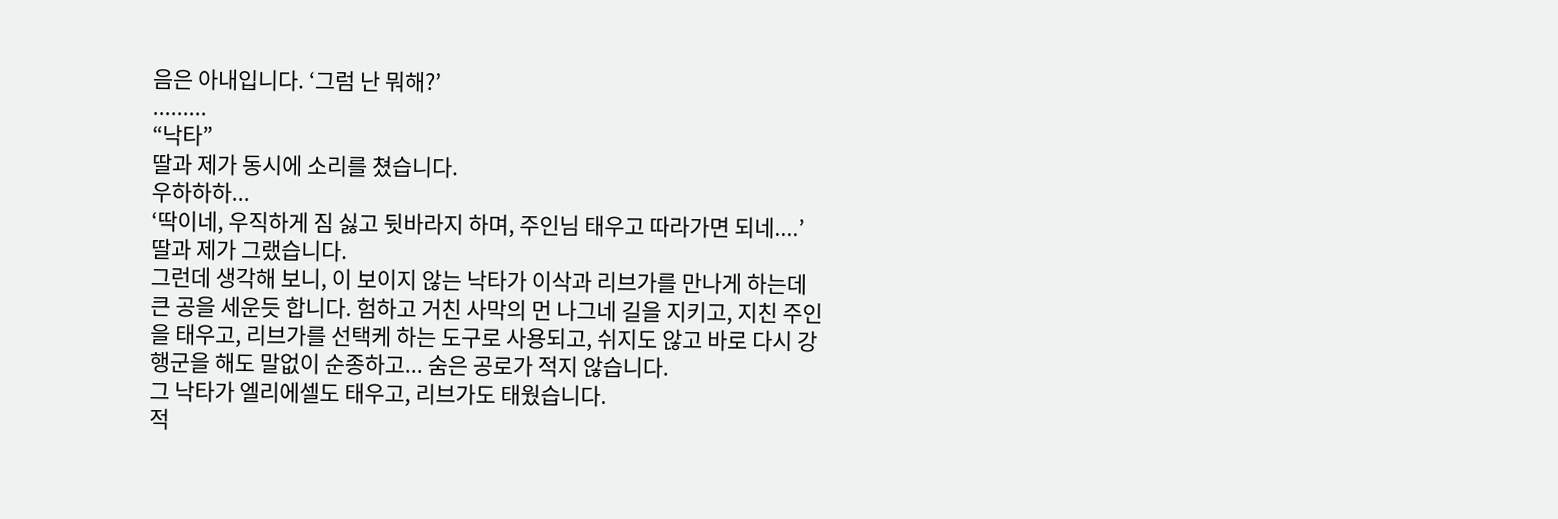음은 아내입니다. ‘그럼 난 뭐해?’
.........
“낙타”
딸과 제가 동시에 소리를 쳤습니다.
우하하하...
‘딱이네, 우직하게 짐 싫고 뒷바라지 하며, 주인님 태우고 따라가면 되네....’ 딸과 제가 그랬습니다.
그런데 생각해 보니, 이 보이지 않는 낙타가 이삭과 리브가를 만나게 하는데 큰 공을 세운듯 합니다. 험하고 거친 사막의 먼 나그네 길을 지키고, 지친 주인을 태우고, 리브가를 선택케 하는 도구로 사용되고, 쉬지도 않고 바로 다시 강행군을 해도 말없이 순종하고... 숨은 공로가 적지 않습니다.
그 낙타가 엘리에셀도 태우고, 리브가도 태웠습니다.
적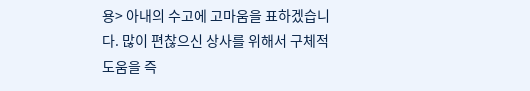용> 아내의 수고에 고마움을 표하겠습니다. 많이 편찮으신 상사를 위해서 구체적 도움을 즉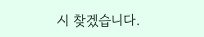시 찾겠습니다.